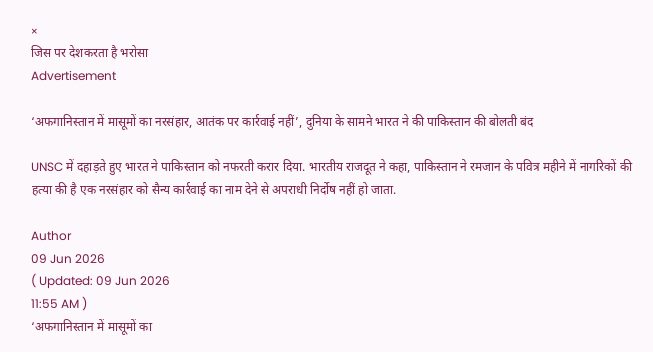×
जिस पर देशकरता है भरोसा
Advertisement

‘अफगानिस्तान में मासूमों का नरसंहार, आतंक पर कार्रवाई नहीं’, दुनिया के सामने भारत ने की पाकिस्तान की बोलती बंद

UNSC में दहाड़ते हुए भारत ने पाकिस्तान को नफरती करार दिया. भारतीय राजदूत ने कहा, पाकिस्तान ने रमजान के पवित्र महीने में नागरिकों की हत्या की है एक नरसंहार को सैन्य कार्रवाई का नाम देने से अपराधी निर्दोष नहीं हो जाता.

Author
09 Jun 2026
( Updated: 09 Jun 2026
11:55 AM )
‘अफगानिस्तान में मासूमों का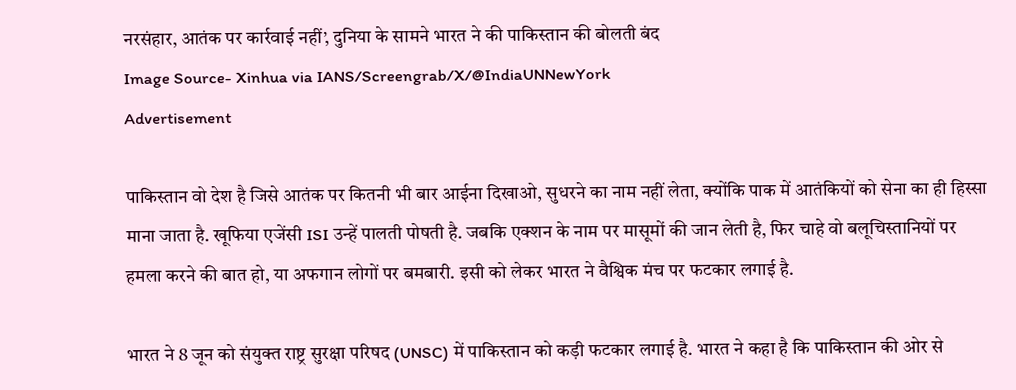नरसंहार, आतंक पर कार्रवाई नहीं’, दुनिया के सामने भारत ने की पाकिस्तान की बोलती बंद
Image Source- Xinhua via IANS/Screengrab/X/@IndiaUNNewYork
Advertisement

पाकिस्तान वो देश है जिसे आतंक पर कितनी भी बार आईना दिखाओ, सुधरने का नाम नहीं लेता, क्योंकि पाक में आतंकियों को सेना का ही हिस्सा माना जाता है. खूफिया एजेंसी ISI उन्हें पालती पोषती है. जबकि एक्शन के नाम पर मासूमों की जान लेती है, फिर चाहे वो बलूचिस्तानियों पर हमला करने की बात हो, या अफगान लोगों पर बमबारी. इसी को लेकर भारत ने वैश्विक मंच पर फटकार लगाई है.

भारत ने 8 जून को संयुक्त राष्ट्र सुरक्षा परिषद (UNSC) में पाकिस्तान को कड़ी फटकार लगाई है. भारत ने कहा है कि पाकिस्तान की ओर से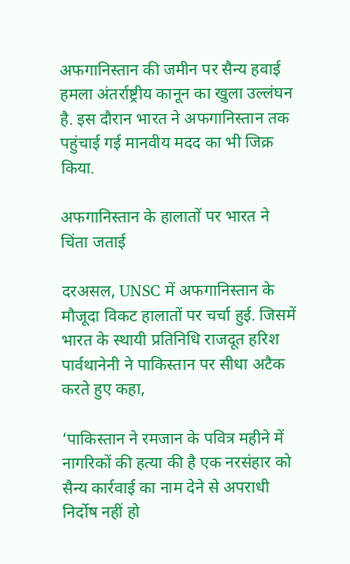अफगानिस्तान की जमीन पर सैन्य हवाई हमला अंतर्राष्ट्रीय कानून का खुला उल्लंघन है. इस दौरान भारत ने अफगानिस्तान तक पहुंचाई गई मानवीय मदद का भी जिक्र किया.

अफगानिस्तान के हालातों पर भारत ने चिंता जताई

दरअसल, UNSC में अफगानिस्तान के मौजूदा विकट हालातों पर चर्चा हुई. जिसमें भारत के स्थायी प्रतिनिधि राजदूत हरिश पार्वथानेनी ने पाकिस्तान पर सीधा अटैक करते हुए कहा,

‘पाकिस्तान ने रमजान के पवित्र महीने में नागरिकों की हत्या की है एक नरसंहार को सैन्य कार्रवाई का नाम देने से अपराधी निर्दोष नहीं हो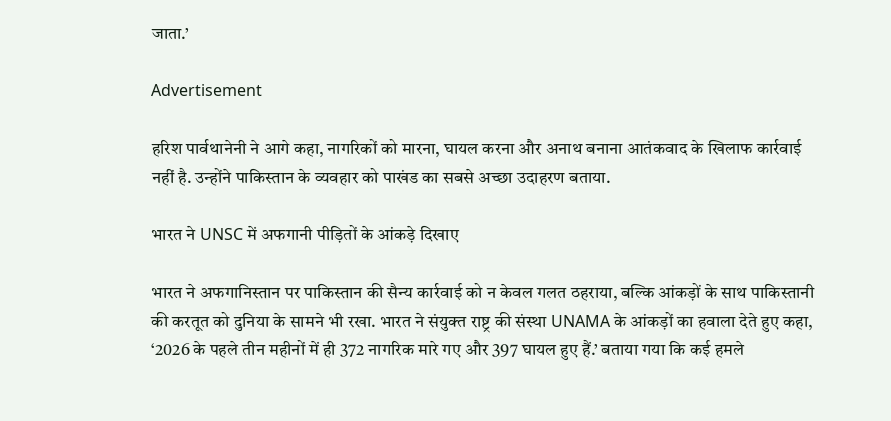जाता.’

Advertisement

हरिश पार्वथानेनी ने आगे कहा, नागरिकों को मारना, घायल करना और अनाथ बनाना आतंकवाद के खिलाफ कार्रवाई नहीं है. उन्होंने पाकिस्तान के व्यवहार को पाखंड का सबसे अच्छा उदाहरण बताया.

भारत ने UNSC में अफगानी पीड़ितों के आंकड़े दिखाए

भारत ने अफगानिस्तान पर पाकिस्तान की सैन्य कार्रवाई को न केवल गलत ठहराया, बल्कि आंकड़ों के साथ पाकिस्तानी की करतूत को दुनिया के सामने भी रखा. भारत ने संयुक्त राष्ट्र की संस्था UNAMA के आंकड़ों का हवाला देते हुए कहा, ‘2026 के पहले तीन महीनों में ही 372 नागरिक मारे गए और 397 घायल हुए हैं.’ बताया गया कि कई हमले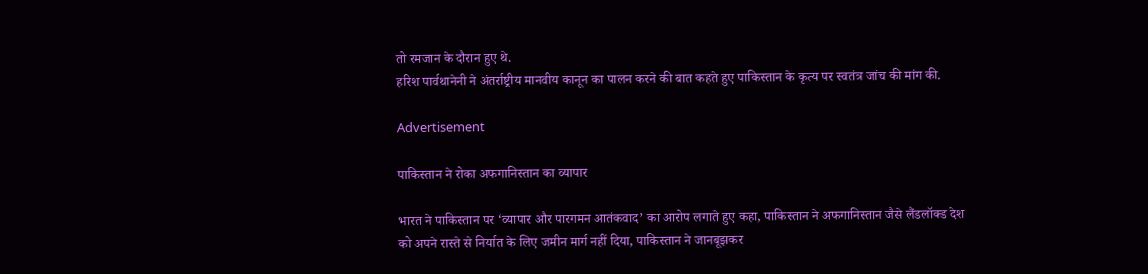तो रमजान के दौरान हुए थे.
हरिश पार्वथानेनी ने अंतर्राष्ट्रीय मानवीय कानून का पालन करने की बात कहते हुए पाकिस्तान के कृत्य पर स्वतंत्र जांच की मांग की.

Advertisement

पाकिस्तान ने रोका अफगानिस्तान का व्यापार

भारत ने पाकिस्तान पर ‘व्यापार और पारगमन आतंकवाद’ का आरोप लगाते हुए कहा, पाकिस्तान ने अफगानिस्तान जैसे लैंडलॉक्ड देश को अपने रास्ते से निर्यात के लिए जमीन मार्ग नहीं दिया, पाकिस्तान ने जानबूझकर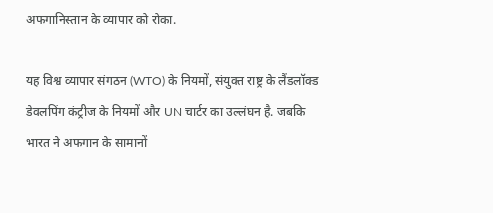अफगानिस्तान के व्यापार को रोका.

यह विश्व व्यापार संगठन (WTO) के नियमों, संयुक्त राष्ट्र के लैंडलॉक्ड डेवलपिंग कंट्रीज के नियमों और UN चार्टर का उल्लंघन है. जबकि भारत ने अफगान के सामानों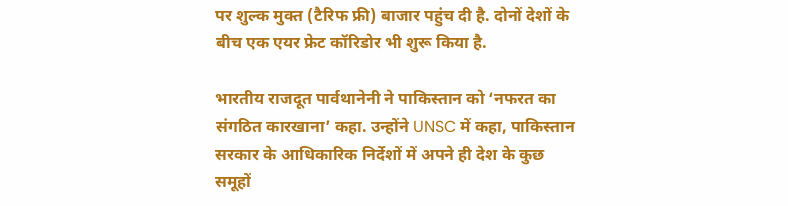पर शुल्क मुक्त (टैरिफ फ्री) बाजार पहुंच दी है. दोनों देशों के बीच एक एयर फ्रेट कॉरिडोर भी शुरू किया है.

भारतीय राजदूत पार्वथानेनी ने पाकिस्तान को ‘नफरत का संगठित कारखाना’ कहा. उन्होंने UNSC में कहा, पाकिस्तान सरकार के आधिकारिक निर्देशों में अपने ही देश के कुछ समूहों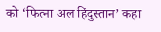को ‘फित्ना अल हिंदुस्तान’ कहा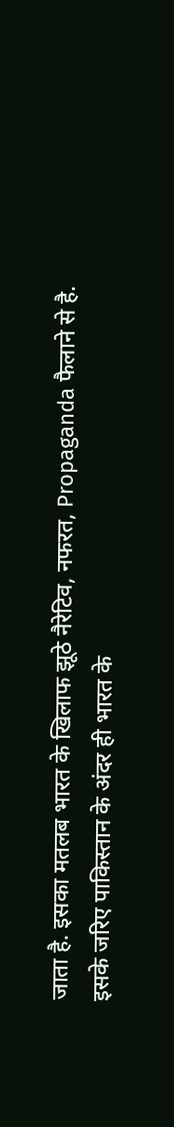जाता है. इसका मतलब भारत के खिलाफ झूठे नैरेटिव, नफरत, Propaganda फैलाने से है. इसके जरिए पाकिस्तान के अंदर ही भारत के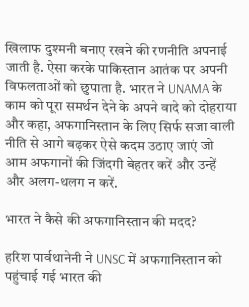खिलाफ दुश्मनी बनाए रखने की रणनीति अपनाई जाती है. ऐसा करके पाकिस्तान आतंक पर अपनी विफलताओं को छुपाता है. भारत ने UNAMA के काम को पूरा समर्थन देने के अपने वादे को दोहराया और कहा, अफगानिस्तान के लिए सिर्फ सजा वाली नीति से आगे बढ़कर ऐसे कदम उठाए जाएं जो आम अफगानों की जिंदगी बेहतर करें और उन्हें और अलग-थलग न करें.

भारत ने कैसे की अफगानिस्तान की मदद?

हरिश पार्वथानेनी ने UNSC में अफगानिस्तान को पहुंचाई गई भारत की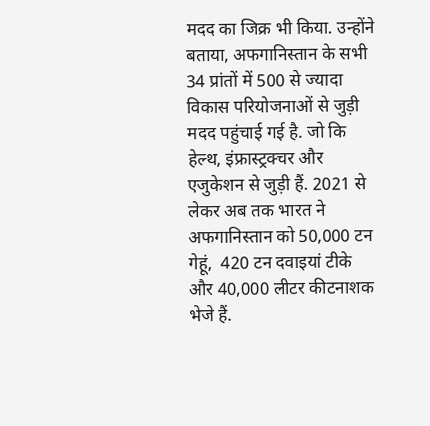मदद का जिक्र भी किया. उन्होंने बताया, अफगानिस्तान के सभी 34 प्रांतों में 500 से ज्यादा विकास परियोजनाओं से जुड़ी मदद पहुंचाई गई है. जो कि हेल्थ, इंफ्रास्ट्रक्चर और एजुकेशन से जुड़ी हैं. 2021 से लेकर अब तक भारत ने अफगानिस्तान को 50,000 टन गेहूं,  420 टन दवाइयां टीके और 40,000 लीटर कीटनाशक भेजे हैं.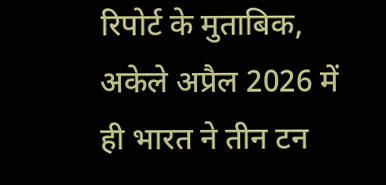रिपोर्ट के मुताबिक, अकेले अप्रैल 2026 में ही भारत ने तीन टन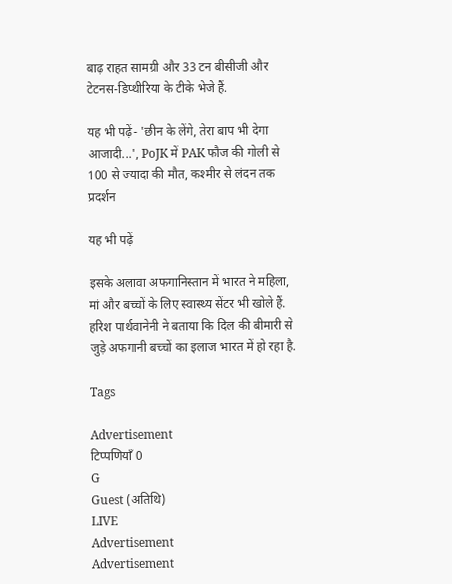बाढ़ राहत सामग्री और 33 टन बीसीजी और टेटनस-डिप्थीरिया के टीके भेजे हैं.

यह भी पढ़ें- 'छीन के लेंगे, तेरा बाप भी देगा आजादी...', PoJK में PAK फौज की गोली से 100 से ज्यादा की मौत, कश्मीर से लंदन तक प्रदर्शन

यह भी पढ़ें

इसके अलावा अफगानिस्तान में भारत ने महिला, मां और बच्चों के लिए स्वास्थ्य सेंटर भी खोले हैं. हरिश पार्थवानेनी ने बताया कि दिल की बीमारी से जुड़े अफगानी बच्चों का इलाज भारत में हो रहा है.

Tags

Advertisement
टिप्पणियाँ 0
G
Guest (अतिथि)
LIVE
Advertisement
Advertisement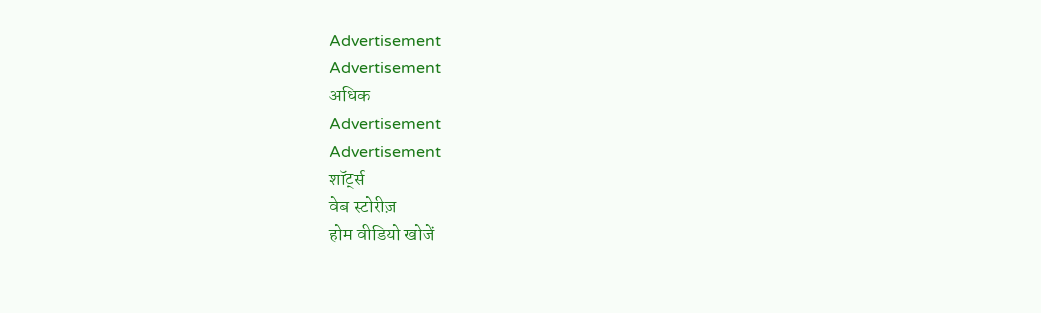Advertisement
Advertisement
अधिक
Advertisement
Advertisement
शॉर्ट्स
वेब स्टोरीज़
होम वीडियो खोजें